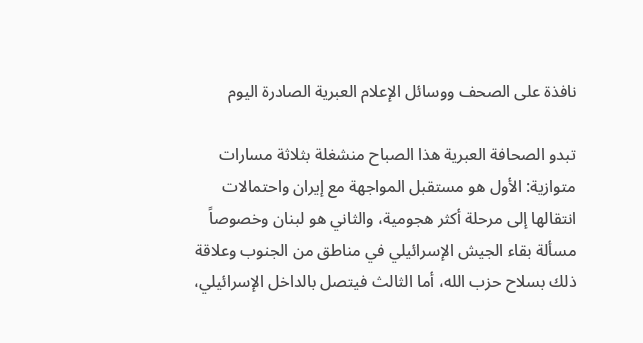نافذة على الصحف ووسائل الإعلام العبرية الصادرة اليوم

تبدو الصحافة العبرية هذا الصباح منشغلة بثلاثة مسارات متوازية: الأول هو مستقبل المواجهة مع إيران واحتمالات انتقالها إلى مرحلة أكثر هجومية، والثاني هو لبنان وخصوصاً مسألة بقاء الجيش الإسرائيلي في مناطق من الجنوب وعلاقة ذلك بسلاح حزب الله، أما الثالث فيتصل بالداخل الإسرائيلي،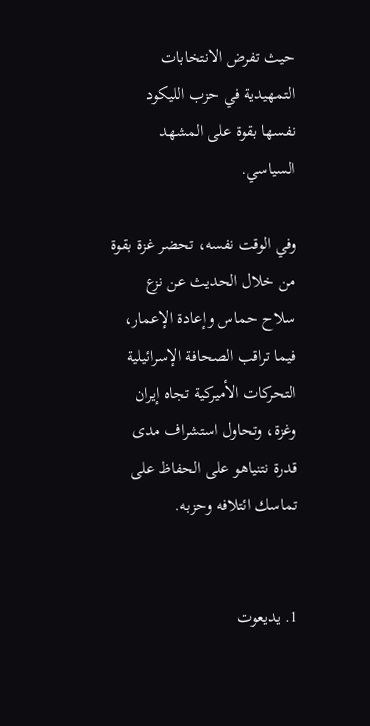حيث تفرض الانتخابات التمهيدية في حزب الليكود نفسها بقوة على المشهد السياسي.

وفي الوقت نفسه، تحضر غزة بقوة من خلال الحديث عن نزع سلاح حماس وإعادة الإعمار، فيما تراقب الصحافة الإسرائيلية التحركات الأميركية تجاه إيران وغزة، وتحاول استشراف مدى قدرة نتنياهو على الحفاظ على تماسك ائتلافه وحزبه.


1. يديعوت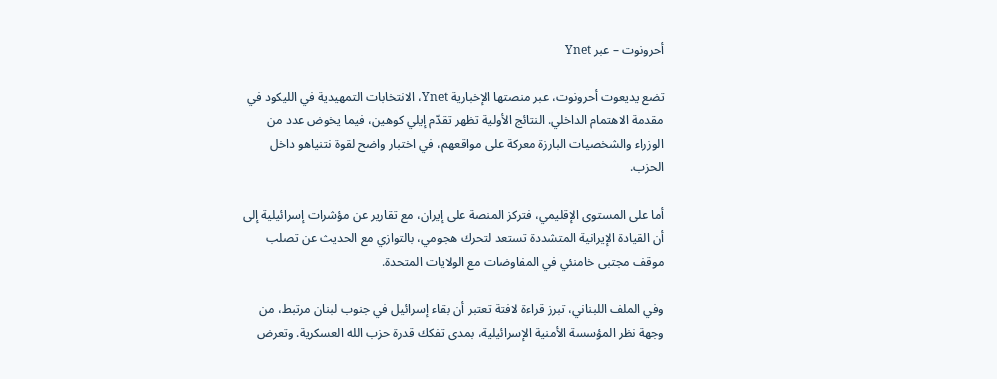أحرونوت – عبر Ynet

تضع يديعوت أحرونوت، عبر منصتها الإخبارية Ynet، الانتخابات التمهيدية في الليكود في مقدمة الاهتمام الداخلي. النتائج الأولية تظهر تقدّم إيلي كوهين، فيما يخوض عدد من الوزراء والشخصيات البارزة معركة على مواقعهم، في اختبار واضح لقوة نتنياهو داخل الحزب.

أما على المستوى الإقليمي، فتركز المنصة على إيران، مع تقارير عن مؤشرات إسرائيلية إلى أن القيادة الإيرانية المتشددة تستعد لتحرك هجومي، بالتوازي مع الحديث عن تصلب موقف مجتبى خامنئي في المفاوضات مع الولايات المتحدة.

وفي الملف اللبناني، تبرز قراءة لافتة تعتبر أن بقاء إسرائيل في جنوب لبنان مرتبط، من وجهة نظر المؤسسة الأمنية الإسرائيلية، بمدى تفكك قدرة حزب الله العسكرية. وتعرض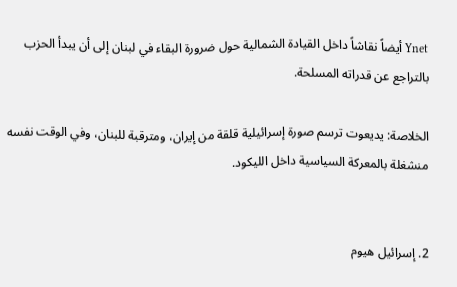Ynet أيضاً نقاشاً داخل القيادة الشمالية حول ضرورة البقاء في لبنان إلى أن يبدأ الحزب بالتراجع عن قدراته المسلحة.

الخلاصة: يديعوت ترسم صورة إسرائيلية قلقة من إيران، ومترقبة للبنان، وفي الوقت نفسه منشغلة بالمعركة السياسية داخل الليكود.


2. إسرائيل هيوم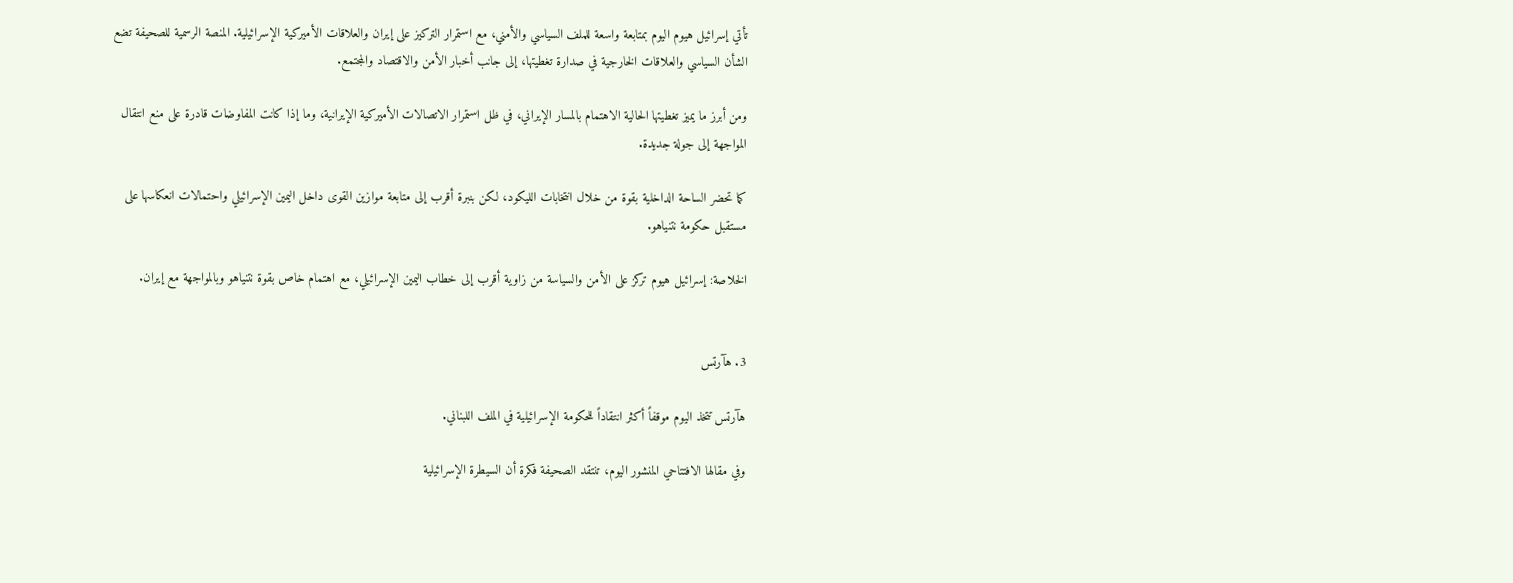تأتي إسرائيل هيوم اليوم بمتابعة واسعة للملف السياسي والأمني، مع استمرار التركيز على إيران والعلاقات الأميركية الإسرائيلية. المنصة الرسمية للصحيفة تضع الشأن السياسي والعلاقات الخارجية في صدارة تغطيتها، إلى جانب أخبار الأمن والاقتصاد والمجتمع.

ومن أبرز ما يميز تغطيتها الحالية الاهتمام بالمسار الإيراني، في ظل استمرار الاتصالات الأميركية الإيرانية، وما إذا كانت المفاوضات قادرة على منع انتقال المواجهة إلى جولة جديدة.

كما تحضر الساحة الداخلية بقوة من خلال انتخابات الليكود، لكن بنبرة أقرب إلى متابعة موازين القوى داخل اليمين الإسرائيلي واحتمالات انعكاسها على مستقبل حكومة نتنياهو.

الخلاصة: إسرائيل هيوم تركز على الأمن والسياسة من زاوية أقرب إلى خطاب اليمين الإسرائيلي، مع اهتمام خاص بقوة نتنياهو وبالمواجهة مع إيران.


3. هآرتس

هآرتس تتخذ اليوم موقفاً أكثر انتقاداً للحكومة الإسرائيلية في الملف اللبناني.

وفي مقالها الافتتاحي المنشور اليوم، تنتقد الصحيفة فكرة أن السيطرة الإسرائيلية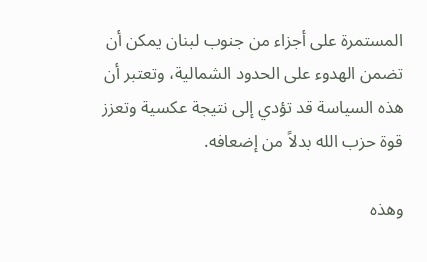المستمرة على أجزاء من جنوب لبنان يمكن أن تضمن الهدوء على الحدود الشمالية، وتعتبر أن هذه السياسة قد تؤدي إلى نتيجة عكسية وتعزز قوة حزب الله بدلاً من إضعافه.

وهذه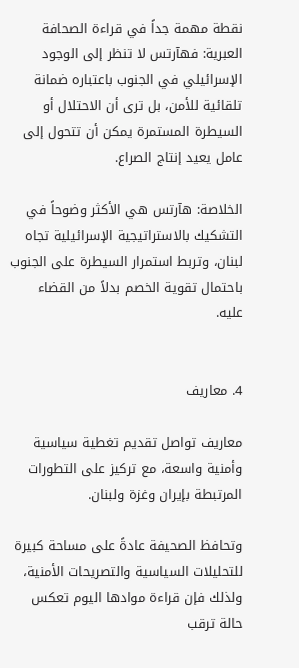نقطة مهمة جداً في قراءة الصحافة العبرية: فهآرتس لا تنظر إلى الوجود الإسرائيلي في الجنوب باعتباره ضمانة تلقائية للأمن، بل ترى أن الاحتلال أو السيطرة المستمرة يمكن أن تتحول إلى عامل يعيد إنتاج الصراع.

الخلاصة: هآرتس هي الأكثر وضوحاً في التشكيك بالاستراتيجية الإسرائيلية تجاه لبنان، وتربط استمرار السيطرة على الجنوب باحتمال تقوية الخصم بدلاً من القضاء عليه.


4. معاريف

معاريف تواصل تقديم تغطية سياسية وأمنية واسعة، مع تركيز على التطورات المرتبطة بإيران وغزة ولبنان.

وتحافظ الصحيفة عادةً على مساحة كبيرة للتحليلات السياسية والتصريحات الأمنية، ولذلك فإن قراءة موادها اليوم تعكس حالة ترقب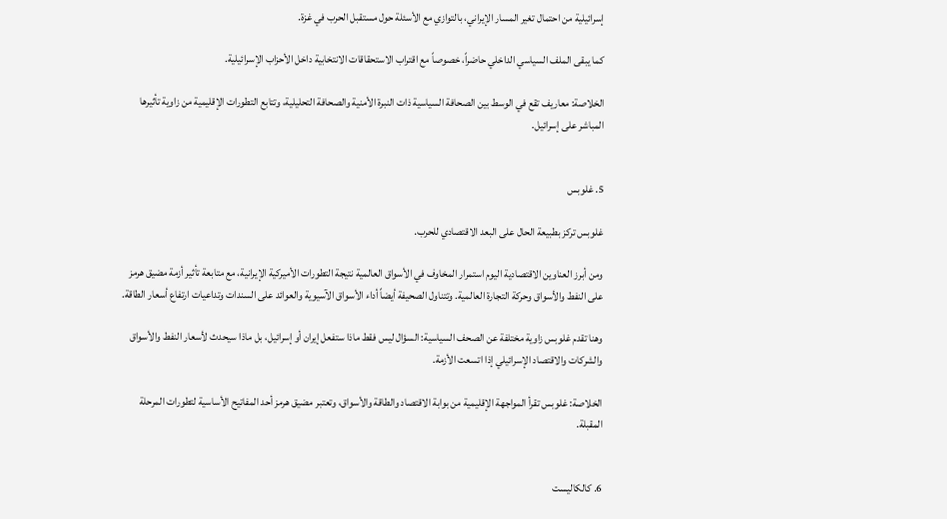إسرائيلية من احتمال تغير المسار الإيراني، بالتوازي مع الأسئلة حول مستقبل الحرب في غزة.

كما يبقى الملف السياسي الداخلي حاضراً، خصوصاً مع اقتراب الاستحقاقات الانتخابية داخل الأحزاب الإسرائيلية.

الخلاصة: معاريف تقع في الوسط بين الصحافة السياسية ذات النبرة الأمنية والصحافة التحليلية، وتتابع التطورات الإقليمية من زاوية تأثيرها المباشر على إسرائيل.


5. غلوبس

غلوبس تركز بطبيعة الحال على البعد الاقتصادي للحرب.

ومن أبرز العناوين الاقتصادية اليوم استمرار المخاوف في الأسواق العالمية نتيجة التطورات الأميركية الإيرانية، مع متابعة تأثير أزمة مضيق هرمز على النفط والأسواق وحركة التجارة العالمية. وتتناول الصحيفة أيضاً أداء الأسواق الآسيوية والعوائد على السندات وتداعيات ارتفاع أسعار الطاقة.

وهنا تقدم غلوبس زاوية مختلفة عن الصحف السياسية: السؤال ليس فقط ماذا ستفعل إيران أو إسرائيل، بل ماذا سيحدث لأسعار النفط والأسواق والشركات والاقتصاد الإسرائيلي إذا اتسعت الأزمة.

الخلاصة: غلوبس تقرأ المواجهة الإقليمية من بوابة الاقتصاد والطاقة والأسواق، وتعتبر مضيق هرمز أحد المفاتيح الأساسية لتطورات المرحلة المقبلة.


6. كالكاليست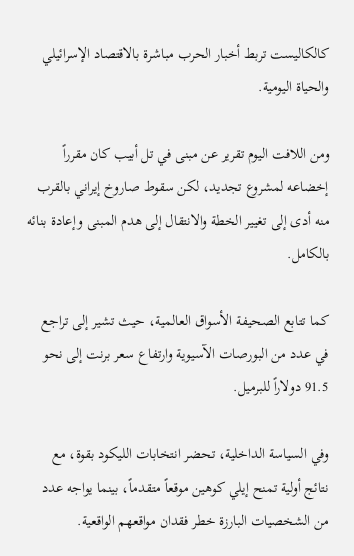كالكاليست تربط أخبار الحرب مباشرة بالاقتصاد الإسرائيلي والحياة اليومية.

ومن اللافت اليوم تقرير عن مبنى في تل أبيب كان مقرراً إخضاعه لمشروع تجديد، لكن سقوط صاروخ إيراني بالقرب منه أدى إلى تغيير الخطة والانتقال إلى هدم المبنى وإعادة بنائه بالكامل.

كما تتابع الصحيفة الأسواق العالمية، حيث تشير إلى تراجع في عدد من البورصات الآسيوية وارتفاع سعر برنت إلى نحو 91.5 دولاراً للبرميل.

وفي السياسة الداخلية، تحضر انتخابات الليكود بقوة، مع نتائج أولية تمنح إيلي كوهين موقعاً متقدماً، بينما يواجه عدد من الشخصيات البارزة خطر فقدان مواقعهم الواقعية.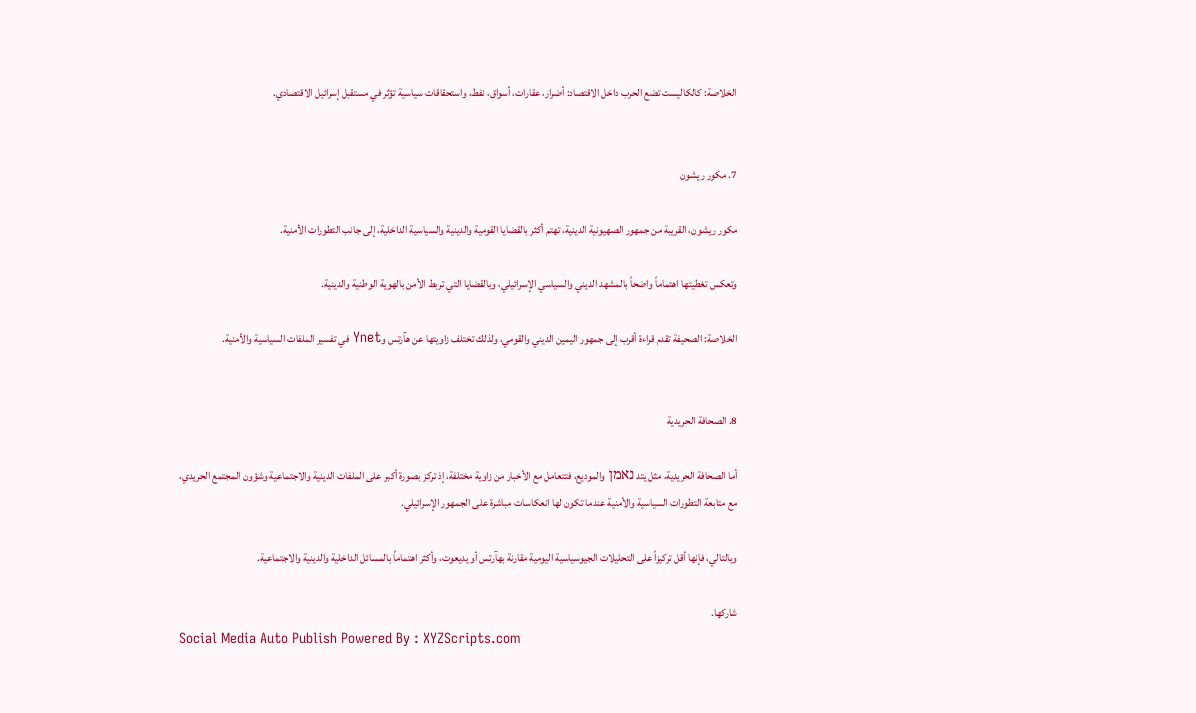الخلاصة: كالكاليست تضع الحرب داخل الاقتصاد: أضرار، عقارات، أسواق، نفط، واستحقاقات سياسية تؤثر في مستقبل إسرائيل الاقتصادي.


7. مكور ريشون

مكور ريشون، القريبة من جمهور الصهيونية الدينية، تهتم أكثر بالقضايا القومية والدينية والسياسية الداخلية، إلى جانب التطورات الأمنية.

وتعكس تغطيتها اهتماماً واضحاً بالمشهد الديني والسياسي الإسرائيلي، وبالقضايا التي تربط الأمن بالهوية الوطنية والدينية.

الخلاصة: الصحيفة تقدم قراءة أقرب إلى جمهور اليمين الديني والقومي، ولذلك تختلف زاويتها عن هآرتس وYnet في تفسير الملفات السياسية والأمنية.


8. الصحافة الحريدية

أما الصحافة الحريدية، مثل يتد נאמן والموديع، فتتعامل مع الأخبار من زاوية مختلفة، إذ تركز بصورة أكبر على الملفات الدينية والاجتماعية وشؤون المجتمع الحريدي، مع متابعة التطورات السياسية والأمنية عندما تكون لها انعكاسات مباشرة على الجمهور الإسرائيلي.

وبالتالي، فإنها أقل تركيزاً على التحليلات الجيوسياسية اليومية مقارنة بهآرتس أو يديعوت، وأكثر اهتماماً بالمسائل الداخلية والدينية والاجتماعية.

شاركها.
Social Media Auto Publish Powered By : XYZScripts.com